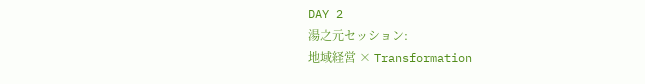DAY 2
湯之元セッション:
地域経営 × Transformation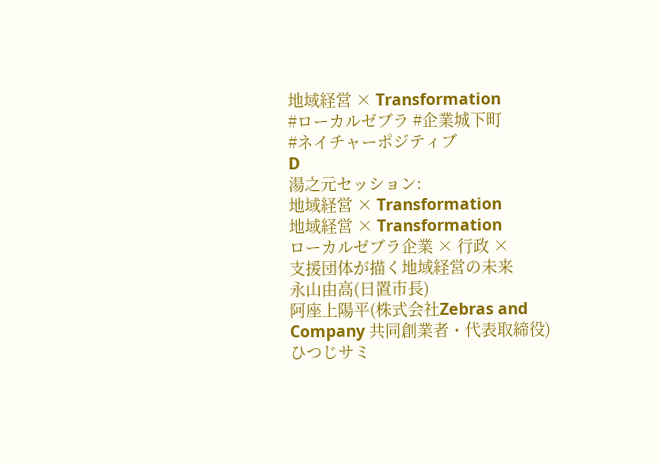地域経営 × Transformation
#ローカルゼブラ #企業城下町
#ネイチャーポジティブ
D
湯之元セッション:
地域経営 × Transformation
地域経営 × Transformation
ローカルゼブラ企業 × 行政 ×
支援団体が描く地域経営の未来
永山由高(日置市長)
阿座上陽平(株式会社Zebras and Company 共同創業者・代表取締役)
ひつじサミ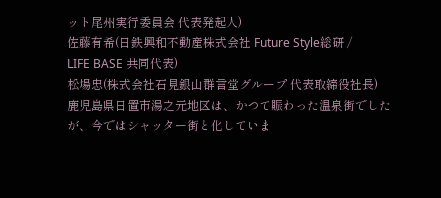ット尾州実行委員会 代表発起人)
佐藤有希(日鉄興和不動産株式会社 Future Style総研 /
LIFE BASE 共同代表)
松場忠(株式会社石見銀山群言堂グループ 代表取締役社長)
鹿児島県日置市湯之元地区は、かつて賑わった温泉街でしたが、今ではシャッター街と化していま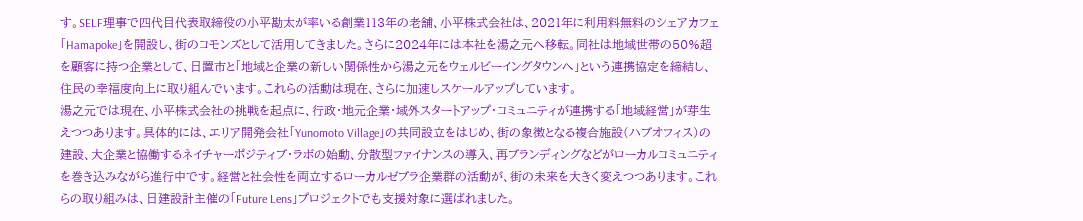す。SELF理事で四代目代表取締役の小平勘太が率いる創業113年の老舗、小平株式会社は、2021年に利用料無料のシェアカフェ「Hamapoke」を開設し、街のコモンズとして活用してきました。さらに2024年には本社を湯之元へ移転。同社は地域世帯の50%超を顧客に持つ企業として、日置市と「地域と企業の新しい関係性から湯之元をウェルビーイングタウンへ」という連携協定を締結し、住民の幸福度向上に取り組んでいます。これらの活動は現在、さらに加速しスケールアップしています。
湯之元では現在、小平株式会社の挑戦を起点に、行政・地元企業・域外スタートアップ・コミュニティが連携する「地域経営」が芽生えつつあります。具体的には、エリア開発会社「Yunomoto Village」の共同設立をはじめ、街の象徴となる複合施設(ハブオフィス)の建設、大企業と協働するネイチャーポジティブ・ラボの始動、分散型ファイナンスの導入、再ブランディングなどがローカルコミュニティを巻き込みながら進行中です。経営と社会性を両立するローカルゼブラ企業群の活動が、街の未来を大きく変えつつあります。これらの取り組みは、日建設計主催の「Future Lens」プロジェクトでも支援対象に選ばれました。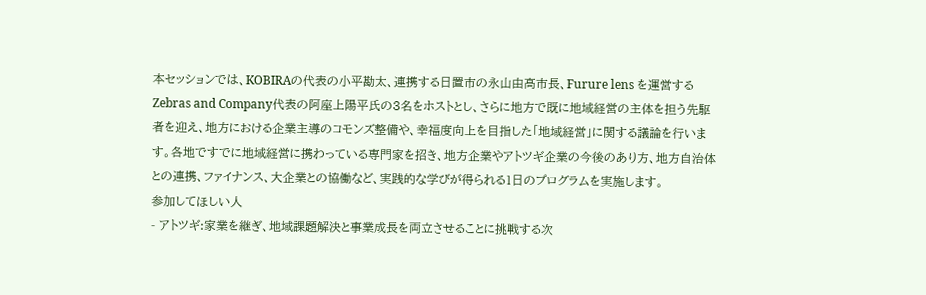本セッションでは、KOBIRAの代表の小平勘太、連携する日置市の永山由高市長、Furure lens を運営するZebras and Company代表の阿座上陽平氏の3名をホストとし、さらに地方で既に地域経営の主体を担う先駆者を迎え、地方における企業主導のコモンズ整備や、幸福度向上を目指した「地域経営」に関する議論を行います。各地ですでに地域経営に携わっている専門家を招き、地方企業やアトツギ企業の今後のあり方、地方自治体との連携、ファイナンス、大企業との協働など、実践的な学びが得られる1日のプログラムを実施します。
参加してほしい人
- アトツギ:家業を継ぎ、地域課題解決と事業成長を両立させることに挑戦する次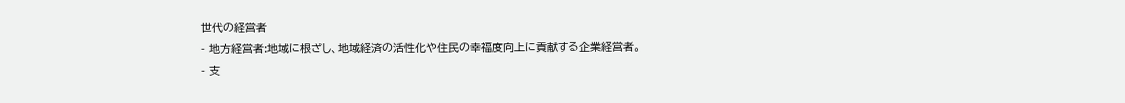世代の経営者
- 地方経営者:地域に根ざし、地域経済の活性化や住民の幸福度向上に貢献する企業経営者。
- 支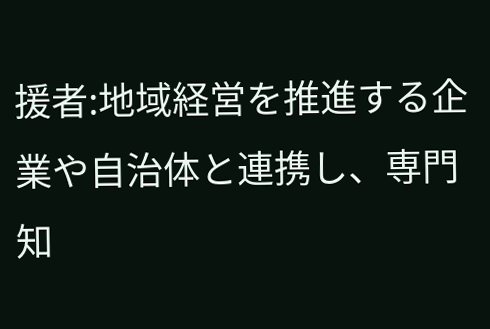援者:地域経営を推進する企業や自治体と連携し、専門知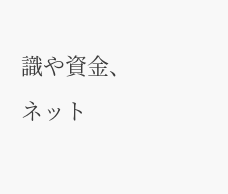識や資金、ネット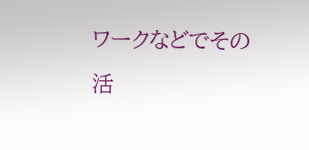ワークなどでその活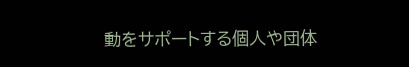動をサポートする個人や団体